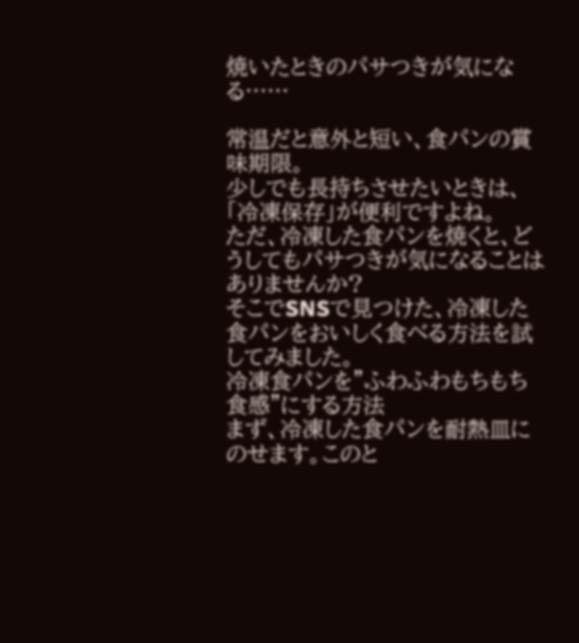焼いたときのパサつきが気になる……

常温だと意外と短い、食パンの賞味期限。
少しでも長持ちさせたいときは、「冷凍保存」が便利ですよね。
ただ、冷凍した食パンを焼くと、どうしてもパサつきが気になることはありませんか?
そこでSNSで見つけた、冷凍した食パンをおいしく食べる方法を試してみました。
冷凍食パンを"ふわふわもちもち食感"にする方法
まず、冷凍した食パンを耐熱皿にのせます。このと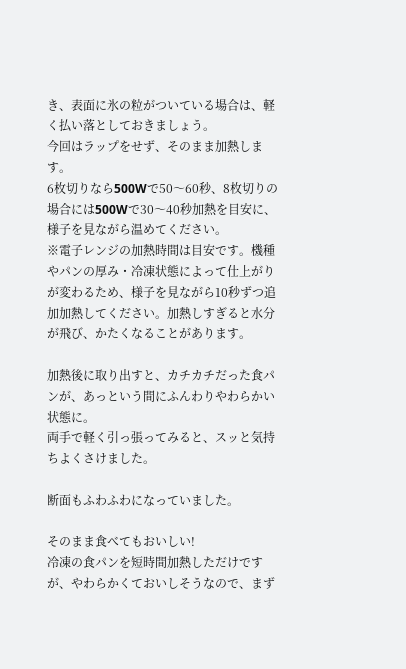き、表面に氷の粒がついている場合は、軽く払い落としておきましょう。
今回はラップをせず、そのまま加熱します。
6枚切りなら500Wで50〜60秒、8枚切りの場合には500Wで30〜40秒加熱を目安に、様子を見ながら温めてください。
※電子レンジの加熱時間は目安です。機種やパンの厚み・冷凍状態によって仕上がりが変わるため、様子を見ながら10秒ずつ追加加熱してください。加熱しすぎると水分が飛び、かたくなることがあります。

加熱後に取り出すと、カチカチだった食パンが、あっという間にふんわりやわらかい状態に。
両手で軽く引っ張ってみると、スッと気持ちよくさけました。

断面もふわふわになっていました。

そのまま食べてもおいしい!
冷凍の食パンを短時間加熱しただけですが、やわらかくておいしそうなので、まず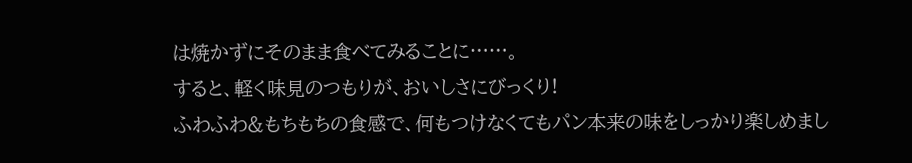は焼かずにそのまま食べてみることに……。
すると、軽く味見のつもりが、おいしさにびっくり!
ふわふわ&もちもちの食感で、何もつけなくてもパン本来の味をしっかり楽しめまし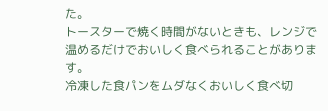た。
トースターで焼く時間がないときも、レンジで温めるだけでおいしく食べられることがあります。
冷凍した食パンをムダなくおいしく食べ切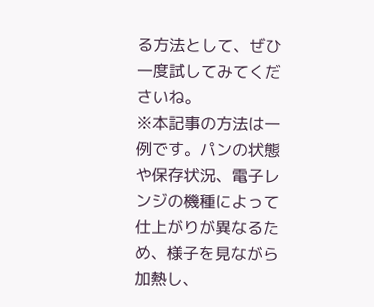る方法として、ぜひ一度試してみてくださいね。
※本記事の方法は一例です。パンの状態や保存状況、電子レンジの機種によって仕上がりが異なるため、様子を見ながら加熱し、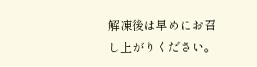解凍後は早めにお召し上がりください。